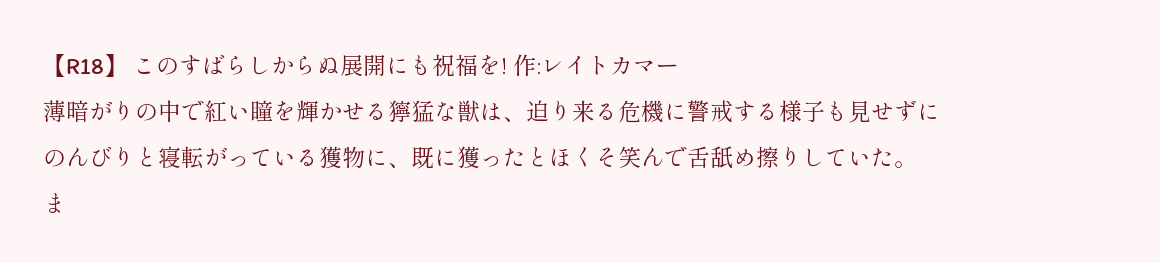【R18】 このすばらしからぬ展開にも祝福を! 作:レイトカマー
薄暗がりの中で紅い瞳を輝かせる獰猛な獣は、迫り来る危機に警戒する様子も見せずにのんびりと寝転がっている獲物に、既に獲ったとほくそ笑んで舌舐め擦りしていた。
ま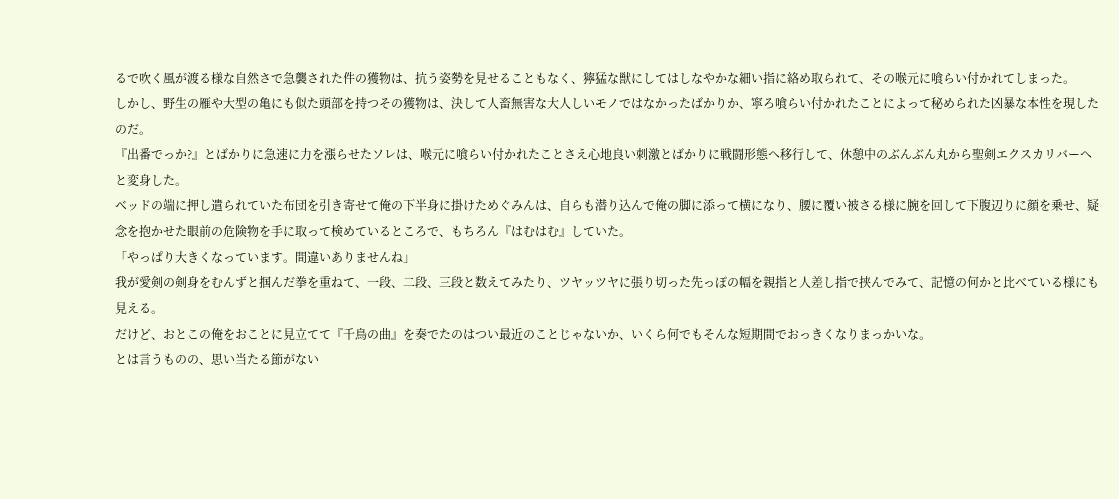るで吹く風が渡る様な自然さで急襲された件の獲物は、抗う姿勢を見せることもなく、獰猛な獣にしてはしなやかな細い指に絡め取られて、その喉元に喰らい付かれてしまった。
しかし、野生の雁や大型の亀にも似た頭部を持つその獲物は、決して人畜無害な大人しいモノではなかったばかりか、寧ろ喰らい付かれたことによって秘められた凶暴な本性を現したのだ。
『出番でっか?』とばかりに急速に力を漲らせたソレは、喉元に喰らい付かれたことさえ心地良い刺激とばかりに戦闘形態へ移行して、休憩中のぶんぶん丸から聖剣エクスカリバーへと変身した。
ベッドの端に押し遣られていた布団を引き寄せて俺の下半身に掛けためぐみんは、自らも潜り込んで俺の脚に添って横になり、腰に覆い被さる様に腕を回して下腹辺りに顔を乗せ、疑念を抱かせた眼前の危険物を手に取って検めているところで、もちろん『はむはむ』していた。
「やっぱり大きくなっています。間違いありませんね」
我が愛剣の剣身をむんずと掴んだ拳を重ねて、一段、二段、三段と数えてみたり、ツヤッツヤに張り切った先っぽの幅を親指と人差し指で挟んでみて、記憶の何かと比べている様にも見える。
だけど、おとこの俺をおことに見立てて『千鳥の曲』を奏でたのはつい最近のことじゃないか、いくら何でもそんな短期間でおっきくなりまっかいな。
とは言うものの、思い当たる節がない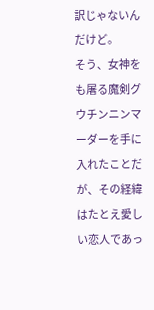訳じゃないんだけど。
そう、女神をも屠る魔剣グウチンニンマーダーを手に入れたことだが、その経緯はたとえ愛しい恋人であっ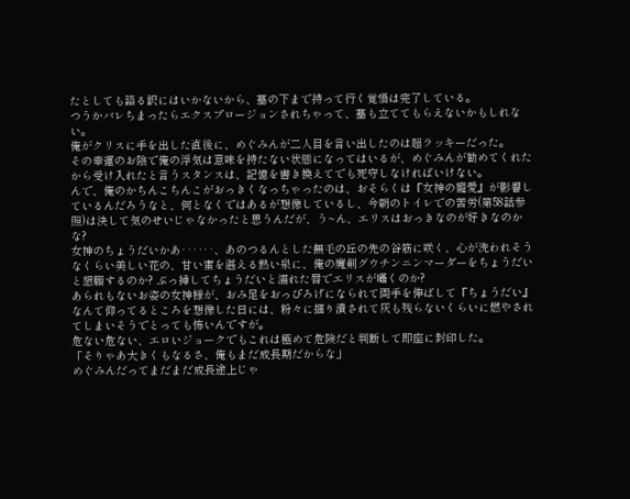たとしても語る訳にはいかないから、墓の下まで持って行く覚悟は完了している。
つうかバレちまったらエクスプロージョンされちゃって、墓も立ててもらえないかもしれない。
俺がクリスに手を出した直後に、めぐみんが二人目を言い出したのは超ラッキーだった。
その幸運のお陰で俺の浮気は意味を持たない状態になってはいるが、めぐみんが勧めてくれたから受け入れたと言うスタンスは、記憶を書き換えてでも死守しなければいけない。
んで、俺のかちんこちんこがおっきくなっちゃったのは、おそらくは『女神の寵愛』が影響しているんだろうなと、何となくではあるが想像しているし、今朝のトイレでの苦労(第58話参照)は決して気のせいじゃなかったと思うんだが、う~ん、エリスはおっきなのが好きなのかな?
女神のちょうだいかあ‥‥‥、あのつるんとした無毛の丘の先の谷筋に咲く、心が洗われそうなくらい美しい花の、甘い蜜を湛える熱い泉に、俺の魔剣グウチンニンマーダーをちょうだいと懇願するのか? ぶっ挿してちょうだいと濡れた唇でエリスが囁くのか?
あられもないお姿の女神様が、おみ足をおっぴろげになられて両手を伸ばして『ちょうだい』なんて仰ってるところを想像した日には、粉々に擂り潰されて灰も残らないくらいに燃やされてしまいそうでとっても怖いんですが。
危ない危ない、エロいジョークでもこれは極めて危険だと判断して即座に封印した。
「そりゃあ大きくもなるさ、俺もまだ成長期だからな」
めぐみんだってまだまだ成長途上じゃ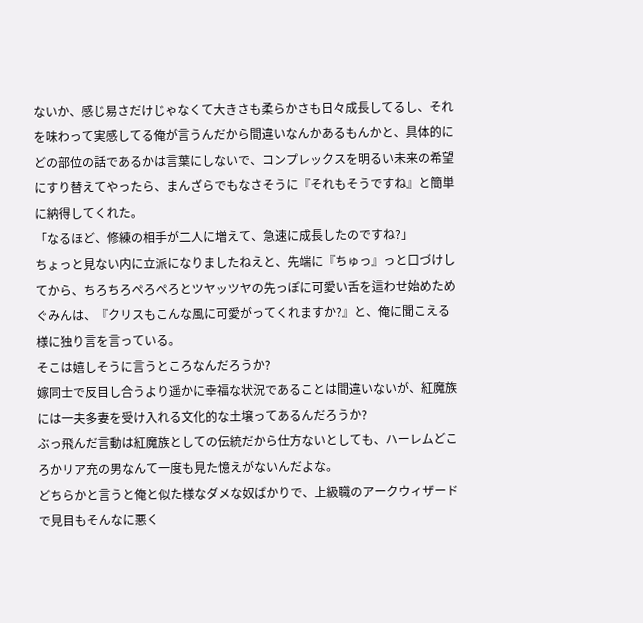ないか、感じ易さだけじゃなくて大きさも柔らかさも日々成長してるし、それを味わって実感してる俺が言うんだから間違いなんかあるもんかと、具体的にどの部位の話であるかは言葉にしないで、コンプレックスを明るい未来の希望にすり替えてやったら、まんざらでもなさそうに『それもそうですね』と簡単に納得してくれた。
「なるほど、修練の相手が二人に増えて、急速に成長したのですね?」
ちょっと見ない内に立派になりましたねえと、先端に『ちゅっ』っと口づけしてから、ちろちろぺろぺろとツヤッツヤの先っぽに可愛い舌を這わせ始めためぐみんは、『クリスもこんな風に可愛がってくれますか?』と、俺に聞こえる様に独り言を言っている。
そこは嬉しそうに言うところなんだろうか?
嫁同士で反目し合うより遥かに幸福な状況であることは間違いないが、紅魔族には一夫多妻を受け入れる文化的な土壌ってあるんだろうか?
ぶっ飛んだ言動は紅魔族としての伝統だから仕方ないとしても、ハーレムどころかリア充の男なんて一度も見た憶えがないんだよな。
どちらかと言うと俺と似た様なダメな奴ばかりで、上級職のアークウィザードで見目もそんなに悪く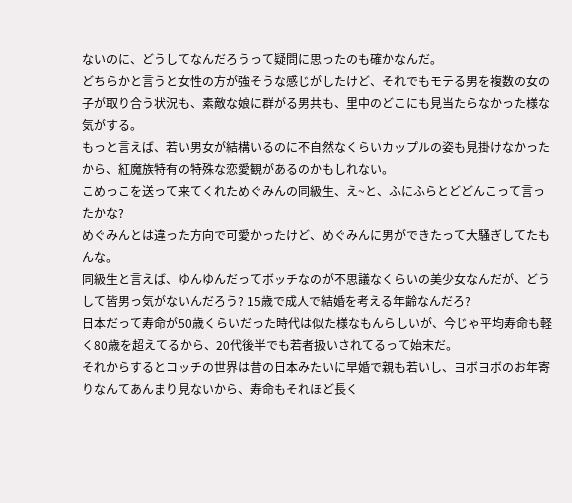ないのに、どうしてなんだろうって疑問に思ったのも確かなんだ。
どちらかと言うと女性の方が強そうな感じがしたけど、それでもモテる男を複数の女の子が取り合う状況も、素敵な娘に群がる男共も、里中のどこにも見当たらなかった様な気がする。
もっと言えば、若い男女が結構いるのに不自然なくらいカップルの姿も見掛けなかったから、紅魔族特有の特殊な恋愛観があるのかもしれない。
こめっこを送って来てくれためぐみんの同級生、え~と、ふにふらとどどんこって言ったかな?
めぐみんとは違った方向で可愛かったけど、めぐみんに男ができたって大騒ぎしてたもんな。
同級生と言えば、ゆんゆんだってボッチなのが不思議なくらいの美少女なんだが、どうして皆男っ気がないんだろう? 15歳で成人で結婚を考える年齢なんだろ?
日本だって寿命が50歳くらいだった時代は似た様なもんらしいが、今じゃ平均寿命も軽く80歳を超えてるから、20代後半でも若者扱いされてるって始末だ。
それからするとコッチの世界は昔の日本みたいに早婚で親も若いし、ヨボヨボのお年寄りなんてあんまり見ないから、寿命もそれほど長く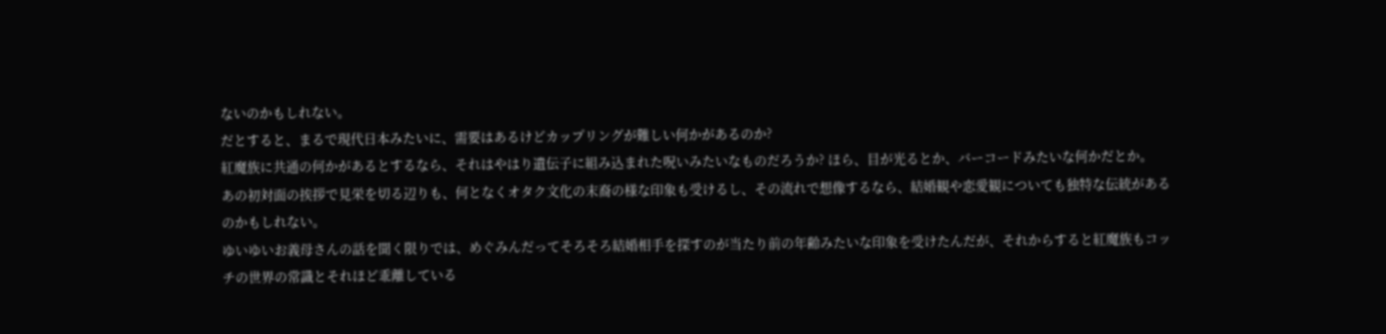ないのかもしれない。
だとすると、まるで現代日本みたいに、需要はあるけどカップリングが難しい何かがあるのか?
紅魔族に共通の何かがあるとするなら、それはやはり遺伝子に組み込まれた呪いみたいなものだろうか? ほら、目が光るとか、バーコードみたいな何かだとか。
あの初対面の挨拶で見栄を切る辺りも、何となくオタク文化の末裔の様な印象も受けるし、その流れで想像するなら、結婚観や恋愛観についても独特な伝統があるのかもしれない。
ゆいゆいお義母さんの話を聞く限りでは、めぐみんだってそろそろ結婚相手を探すのが当たり前の年齢みたいな印象を受けたんだが、それからすると紅魔族もコッチの世界の常識とそれほど乖離している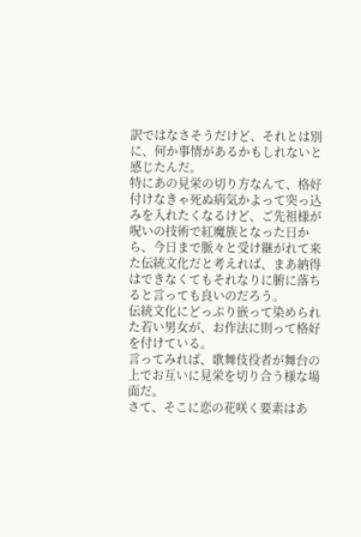訳ではなさそうだけど、それとは別に、何か事情があるかもしれないと感じたんだ。
特にあの見栄の切り方なんて、格好付けなきゃ死ぬ病気かよって突っ込みを入れたくなるけど、ご先祖様が呪いの技術で紅魔族となった日から、今日まで脈々と受け継がれて来た伝統文化だと考えれば、まあ納得はできなくてもそれなりに腑に落ちると言っても良いのだろう。
伝統文化にどっぷり嵌って染められた若い男女が、お作法に則って格好を付けている。
言ってみれば、歌舞伎役者が舞台の上でお互いに見栄を切り合う様な場面だ。
さて、そこに恋の花咲く要素はあ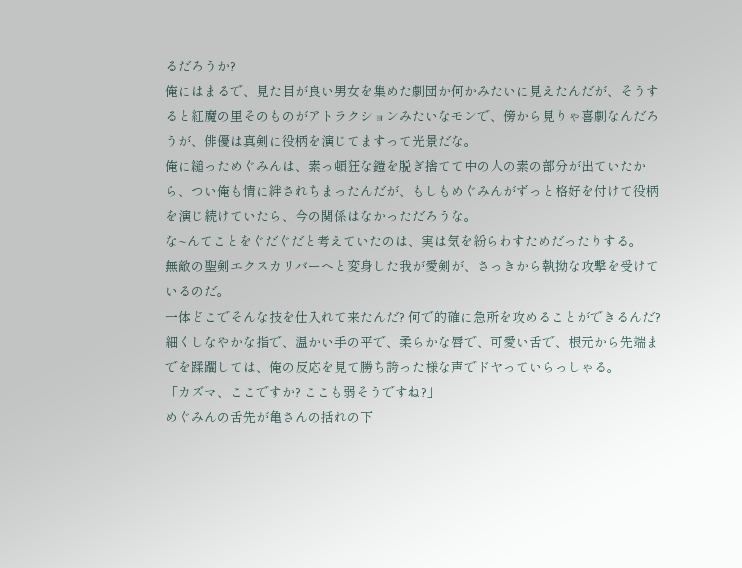るだろうか?
俺にはまるで、見た目が良い男女を集めた劇団か何かみたいに見えたんだが、そうすると紅魔の里そのものがアトラクションみたいなモンで、傍から見りゃ喜劇なんだろうが、俳優は真剣に役柄を演じてますって光景だな。
俺に縋っためぐみんは、素っ頓狂な鎧を脱ぎ捨てて中の人の素の部分が出ていたから、つい俺も情に絆されちまったんだが、もしもめぐみんがずっと格好を付けて役柄を演じ続けていたら、今の関係はなかっただろうな。
な~んてことをぐだぐだと考えていたのは、実は気を紛らわすためだったりする。
無敵の聖剣エクスカリバーへと変身した我が愛剣が、さっきから執拗な攻撃を受けているのだ。
一体どこでそんな技を仕入れて来たんだ? 何で的確に急所を攻めることができるんだ?
細くしなやかな指で、温かい手の平で、柔らかな唇で、可愛い舌で、根元から先端までを蹂躙しては、俺の反応を見て勝ち誇った様な声でドヤっていらっしゃる。
「カズマ、ここですか? ここも弱そうですね?」
めぐみんの舌先が亀さんの括れの下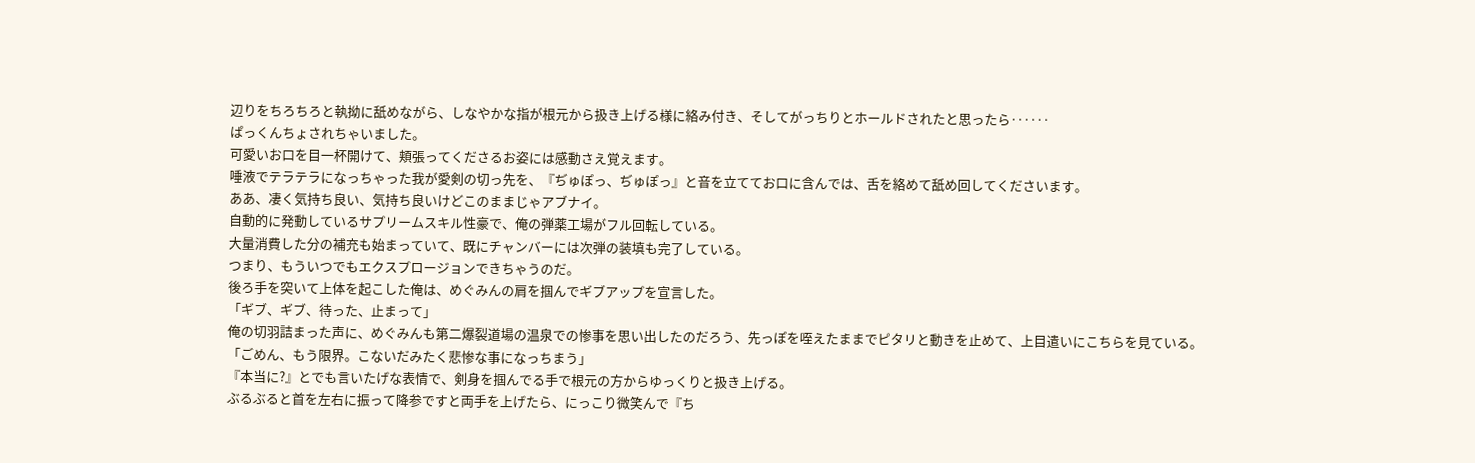辺りをちろちろと執拗に舐めながら、しなやかな指が根元から扱き上げる様に絡み付き、そしてがっちりとホールドされたと思ったら‥‥‥
ぱっくんちょされちゃいました。
可愛いお口を目一杯開けて、頬張ってくださるお姿には感動さえ覚えます。
唾液でテラテラになっちゃった我が愛剣の切っ先を、『ぢゅぽっ、ぢゅぽっ』と音を立ててお口に含んでは、舌を絡めて舐め回してくださいます。
ああ、凄く気持ち良い、気持ち良いけどこのままじゃアブナイ。
自動的に発動しているサプリームスキル性豪で、俺の弾薬工場がフル回転している。
大量消費した分の補充も始まっていて、既にチャンバーには次弾の装填も完了している。
つまり、もういつでもエクスプロージョンできちゃうのだ。
後ろ手を突いて上体を起こした俺は、めぐみんの肩を掴んでギブアップを宣言した。
「ギブ、ギブ、待った、止まって」
俺の切羽詰まった声に、めぐみんも第二爆裂道場の温泉での惨事を思い出したのだろう、先っぽを咥えたままでピタリと動きを止めて、上目遣いにこちらを見ている。
「ごめん、もう限界。こないだみたく悲惨な事になっちまう」
『本当に?』とでも言いたげな表情で、剣身を掴んでる手で根元の方からゆっくりと扱き上げる。
ぶるぶると首を左右に振って降参ですと両手を上げたら、にっこり微笑んで『ち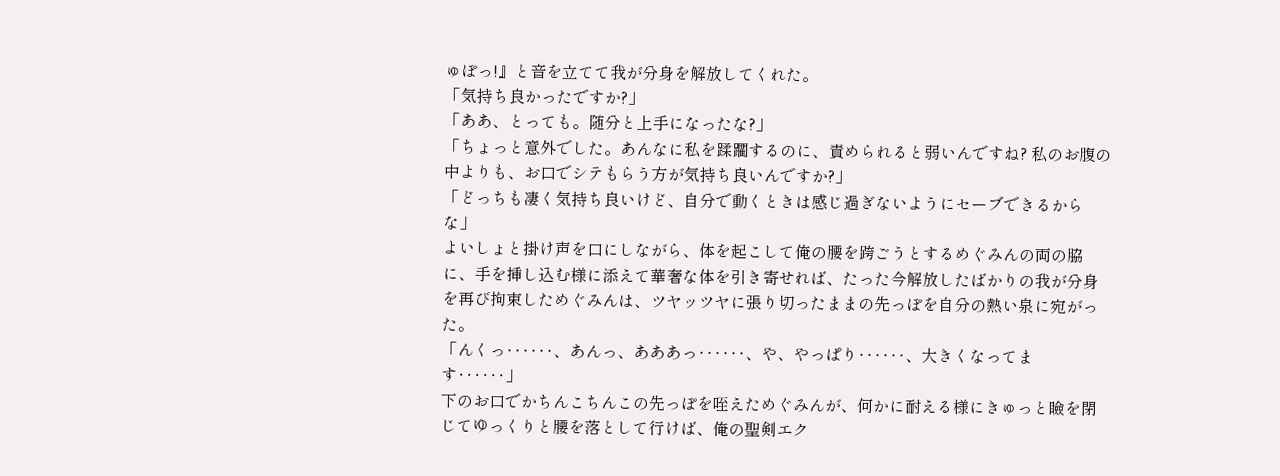ゅぽっ!』と音を立てて我が分身を解放してくれた。
「気持ち良かったですか?」
「ああ、とっても。随分と上手になったな?」
「ちょっと意外でした。あんなに私を蹂躙するのに、責められると弱いんですね? 私のお腹の中よりも、お口でシテもらう方が気持ち良いんですか?」
「どっちも凄く気持ち良いけど、自分で動くときは感じ過ぎないようにセーブできるからな」
よいしょと掛け声を口にしながら、体を起こして俺の腰を跨ごうとするめぐみんの両の脇に、手を挿し込む様に添えて華奢な体を引き寄せれば、たった今解放したばかりの我が分身を再び拘束しためぐみんは、ツヤッツヤに張り切ったままの先っぽを自分の熱い泉に宛がった。
「んくっ‥‥‥、あんっ、あああっ‥‥‥、や、やっぱり‥‥‥、大きくなってます‥‥‥」
下のお口でかちんこちんこの先っぽを咥えためぐみんが、何かに耐える様にきゅっと瞼を閉じてゆっくりと腰を落として行けば、俺の聖剣エク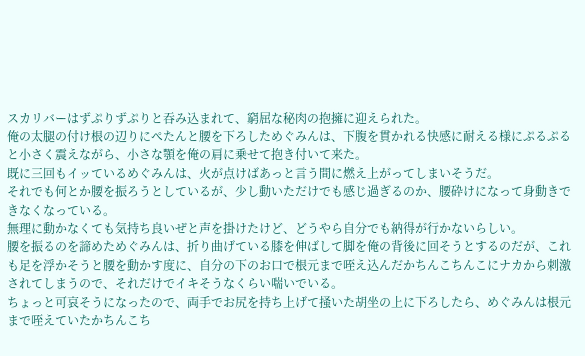スカリバーはずぷりずぷりと吞み込まれて、窮屈な秘肉の抱擁に迎えられた。
俺の太腿の付け根の辺りにぺたんと腰を下ろしためぐみんは、下腹を貫かれる快感に耐える様にぷるぷると小さく震えながら、小さな顎を俺の肩に乗せて抱き付いて来た。
既に三回もイッているめぐみんは、火が点けばあっと言う間に燃え上がってしまいそうだ。
それでも何とか腰を振ろうとしているが、少し動いただけでも感じ過ぎるのか、腰砕けになって身動きできなくなっている。
無理に動かなくても気持ち良いぜと声を掛けたけど、どうやら自分でも納得が行かないらしい。
腰を振るのを諦めためぐみんは、折り曲げている膝を伸ばして脚を俺の背後に回そうとするのだが、これも足を浮かそうと腰を動かす度に、自分の下のお口で根元まで咥え込んだかちんこちんこにナカから刺激されてしまうので、それだけでイキそうなくらい喘いでいる。
ちょっと可哀そうになったので、両手でお尻を持ち上げて掻いた胡坐の上に下ろしたら、めぐみんは根元まで咥えていたかちんこち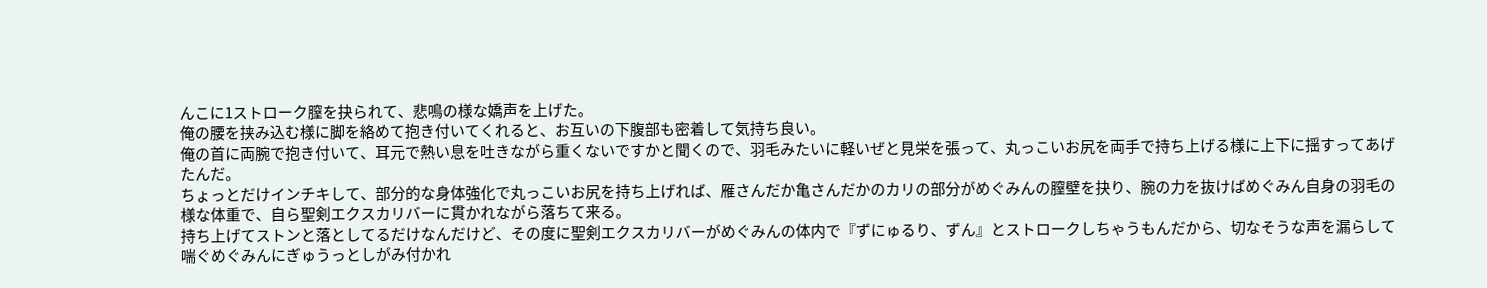んこに1ストローク膣を抉られて、悲鳴の様な嬌声を上げた。
俺の腰を挟み込む様に脚を絡めて抱き付いてくれると、お互いの下腹部も密着して気持ち良い。
俺の首に両腕で抱き付いて、耳元で熱い息を吐きながら重くないですかと聞くので、羽毛みたいに軽いぜと見栄を張って、丸っこいお尻を両手で持ち上げる様に上下に揺すってあげたんだ。
ちょっとだけインチキして、部分的な身体強化で丸っこいお尻を持ち上げれば、雁さんだか亀さんだかのカリの部分がめぐみんの膣壁を抉り、腕の力を抜けばめぐみん自身の羽毛の様な体重で、自ら聖剣エクスカリバーに貫かれながら落ちて来る。
持ち上げてストンと落としてるだけなんだけど、その度に聖剣エクスカリバーがめぐみんの体内で『ずにゅるり、ずん』とストロークしちゃうもんだから、切なそうな声を漏らして喘ぐめぐみんにぎゅうっとしがみ付かれ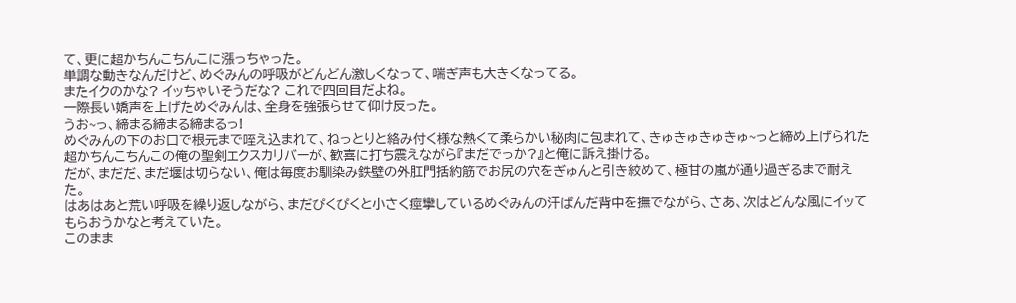て、更に超かちんこちんこに漲っちゃった。
単調な動きなんだけど、めぐみんの呼吸がどんどん激しくなって、喘ぎ声も大きくなってる。
またイクのかな? イッちゃいそうだな? これで四回目だよね。
一際長い嬌声を上げためぐみんは、全身を強張らせて仰け反った。
うお~っ、締まる締まる締まるっ!
めぐみんの下のお口で根元まで咥え込まれて、ねっとりと絡み付く様な熱くて柔らかい秘肉に包まれて、きゅきゅきゅきゅ~っと締め上げられた超かちんこちんこの俺の聖剣エクスカリバーが、歓喜に打ち震えながら『まだでっか?』と俺に訴え掛ける。
だが、まだだ、まだ堰は切らない、俺は毎度お馴染み鉄壁の外肛門括約筋でお尻の穴をぎゅんと引き絞めて、極甘の嵐が通り過ぎるまで耐えた。
はあはあと荒い呼吸を繰り返しながら、まだぴくぴくと小さく痙攣しているめぐみんの汗ばんだ背中を撫でながら、さあ、次はどんな風にイッてもらおうかなと考えていた。
このまま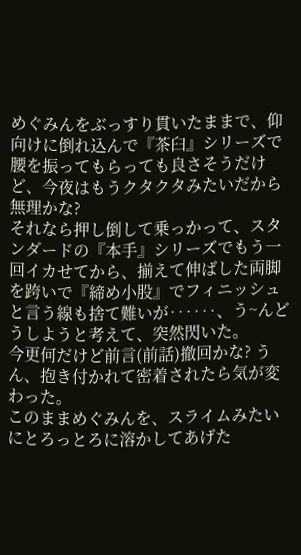めぐみんをぶっすり貫いたままで、仰向けに倒れ込んで『茶臼』シリーズで腰を振ってもらっても良さそうだけど、今夜はもうクタクタみたいだから無理かな?
それなら押し倒して乗っかって、スタンダードの『本手』シリーズでもう一回イカせてから、揃えて伸ばした両脚を跨いで『締め小股』でフィニッシュと言う線も捨て難いが‥‥‥、う~んどうしようと考えて、突然閃いた。
今更何だけど前言(前話)撤回かな? うん、抱き付かれて密着されたら気が変わった。
このままめぐみんを、スライムみたいにとろっとろに溶かしてあげた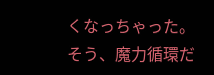くなっちゃった。
そう、魔力循環だ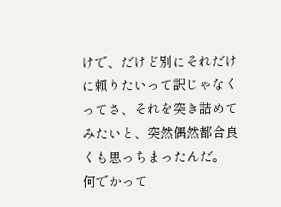けで、だけど別にそれだけに頼りたいって訳じゃなくってさ、それを突き詰めてみたいと、突然偶然都合良くも思っちまったんだ。
何でかって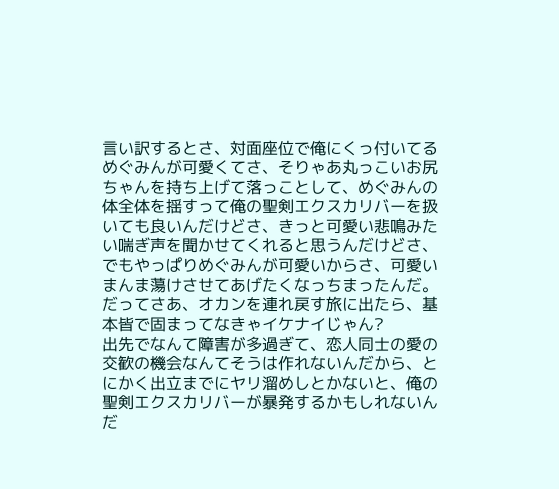言い訳するとさ、対面座位で俺にくっ付いてるめぐみんが可愛くてさ、そりゃあ丸っこいお尻ちゃんを持ち上げて落っことして、めぐみんの体全体を揺すって俺の聖剣エクスカリバーを扱いても良いんだけどさ、きっと可愛い悲鳴みたい喘ぎ声を聞かせてくれると思うんだけどさ、でもやっぱりめぐみんが可愛いからさ、可愛いまんま蕩けさせてあげたくなっちまったんだ。
だってさあ、オカンを連れ戻す旅に出たら、基本皆で固まってなきゃイケナイじゃん?
出先でなんて障害が多過ぎて、恋人同士の愛の交歓の機会なんてそうは作れないんだから、とにかく出立までにヤリ溜めしとかないと、俺の聖剣エクスカリバーが暴発するかもしれないんだ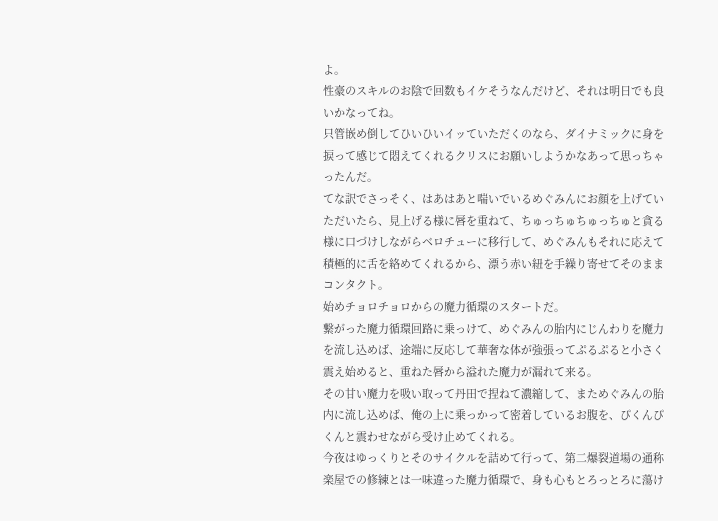よ。
性豪のスキルのお陰で回数もイケそうなんだけど、それは明日でも良いかなってね。
只管嵌め倒してひいひいイッていただくのなら、ダイナミックに身を捩って感じて悶えてくれるクリスにお願いしようかなあって思っちゃったんだ。
てな訳でさっそく、はあはあと喘いでいるめぐみんにお顔を上げていただいたら、見上げる様に唇を重ねて、ちゅっちゅちゅっちゅと貪る様に口づけしながらベロチューに移行して、めぐみんもそれに応えて積極的に舌を絡めてくれるから、漂う赤い紐を手繰り寄せてそのままコンタクト。
始めチョロチョロからの魔力循環のスタートだ。
繋がった魔力循環回路に乗っけて、めぐみんの胎内にじんわりを魔力を流し込めば、途端に反応して華奢な体が強張ってぷるぷると小さく震え始めると、重ねた唇から溢れた魔力が漏れて来る。
その甘い魔力を吸い取って丹田で捏ねて濃縮して、まためぐみんの胎内に流し込めば、俺の上に乗っかって密着しているお腹を、ぴくんぴくんと震わせながら受け止めてくれる。
今夜はゆっくりとそのサイクルを詰めて行って、第二爆裂道場の通称楽屋での修練とは一味違った魔力循環で、身も心もとろっとろに蕩け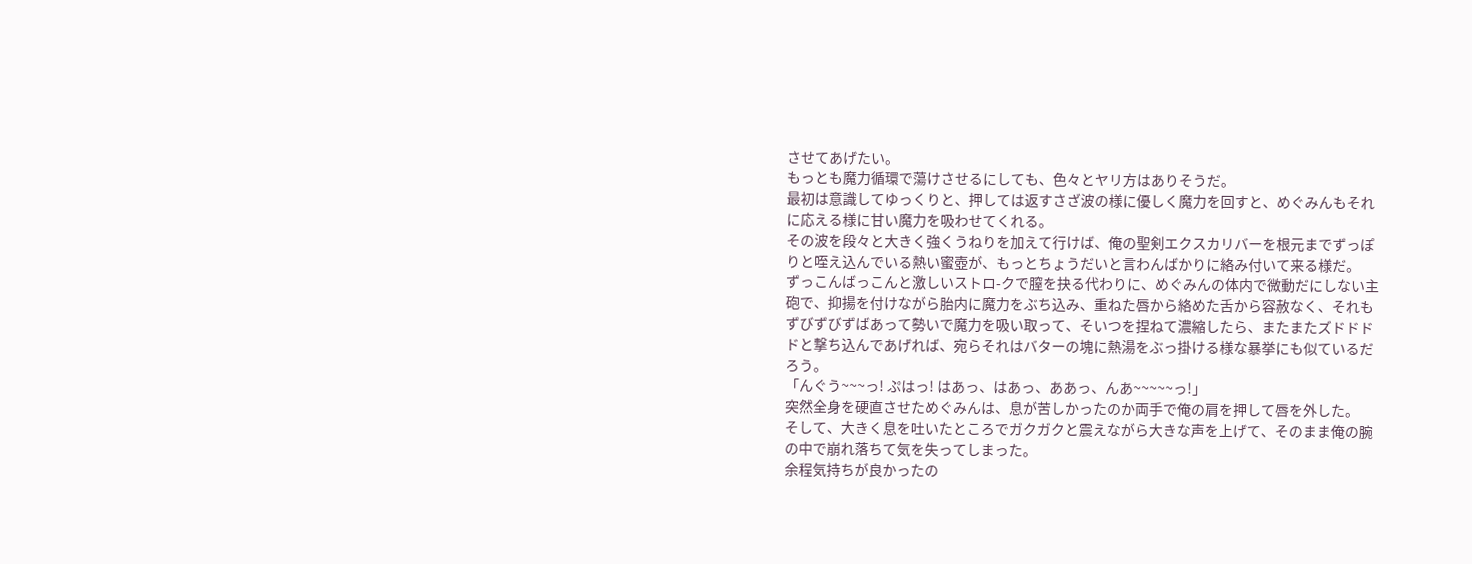させてあげたい。
もっとも魔力循環で蕩けさせるにしても、色々とヤリ方はありそうだ。
最初は意識してゆっくりと、押しては返すさざ波の様に優しく魔力を回すと、めぐみんもそれに応える様に甘い魔力を吸わせてくれる。
その波を段々と大きく強くうねりを加えて行けば、俺の聖剣エクスカリバーを根元までずっぽりと咥え込んでいる熱い蜜壺が、もっとちょうだいと言わんばかりに絡み付いて来る様だ。
ずっこんばっこんと激しいストロ-クで膣を抉る代わりに、めぐみんの体内で微動だにしない主砲で、抑揚を付けながら胎内に魔力をぶち込み、重ねた唇から絡めた舌から容赦なく、それもずびずびずばあって勢いで魔力を吸い取って、そいつを捏ねて濃縮したら、またまたズドドドドと撃ち込んであげれば、宛らそれはバターの塊に熱湯をぶっ掛ける様な暴挙にも似ているだろう。
「んぐう~~~っ! ぷはっ! はあっ、はあっ、ああっ、んあ~~~~~っ!」
突然全身を硬直させためぐみんは、息が苦しかったのか両手で俺の肩を押して唇を外した。
そして、大きく息を吐いたところでガクガクと震えながら大きな声を上げて、そのまま俺の腕の中で崩れ落ちて気を失ってしまった。
余程気持ちが良かったの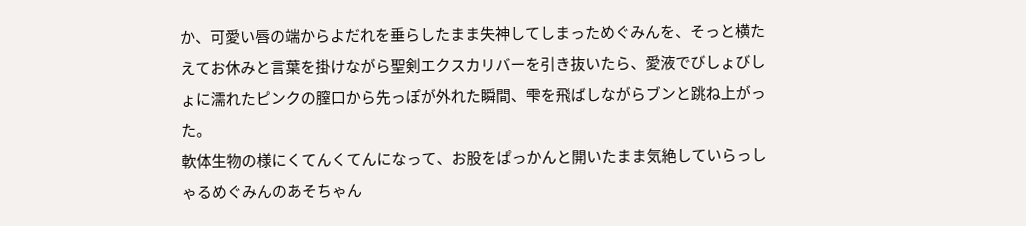か、可愛い唇の端からよだれを垂らしたまま失神してしまっためぐみんを、そっと横たえてお休みと言葉を掛けながら聖剣エクスカリバーを引き抜いたら、愛液でびしょびしょに濡れたピンクの膣口から先っぽが外れた瞬間、雫を飛ばしながらブンと跳ね上がった。
軟体生物の様にくてんくてんになって、お股をぱっかんと開いたまま気絶していらっしゃるめぐみんのあそちゃん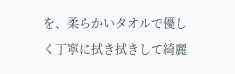を、柔らかいタオルで優しく丁寧に拭き拭きして綺麗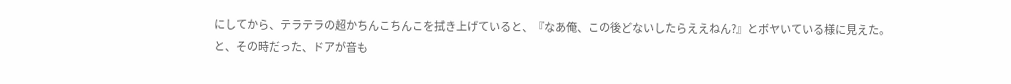にしてから、テラテラの超かちんこちんこを拭き上げていると、『なあ俺、この後どないしたらええねん?』とボヤいている様に見えた。
と、その時だった、ドアが音も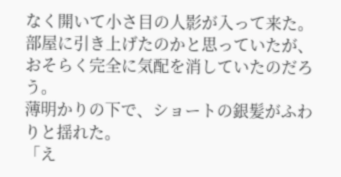なく開いて小さ目の人影が入って来た。
部屋に引き上げたのかと思っていたが、おそらく完全に気配を消していたのだろう。
薄明かりの下で、ショートの銀髪がふわりと揺れた。
「え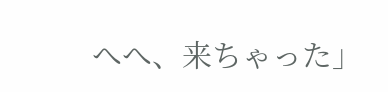へへ、来ちゃった」